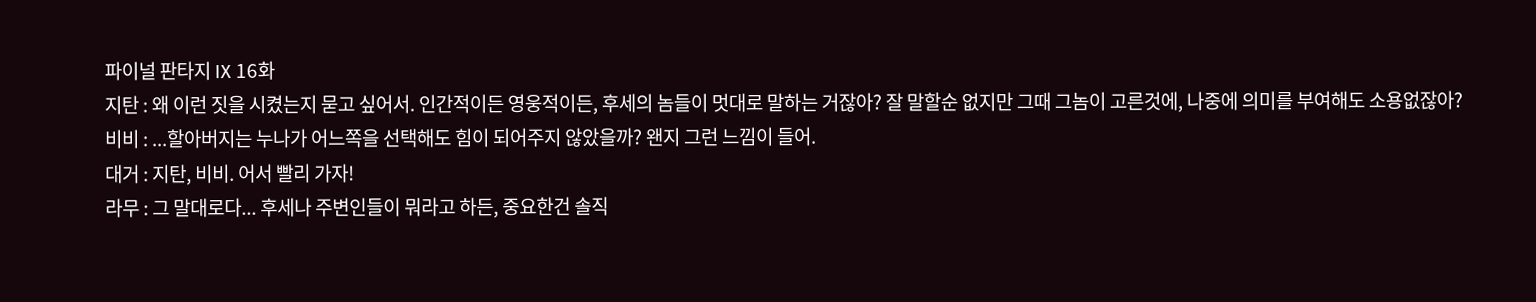파이널 판타지 IX 16화
지탄 : 왜 이런 짓을 시켰는지 묻고 싶어서. 인간적이든 영웅적이든, 후세의 놈들이 멋대로 말하는 거잖아? 잘 말할순 없지만 그때 그놈이 고른것에, 나중에 의미를 부여해도 소용없잖아?
비비 : ...할아버지는 누나가 어느쪽을 선택해도 힘이 되어주지 않았을까? 왠지 그런 느낌이 들어.
대거 : 지탄, 비비. 어서 빨리 가자!
라무 : 그 말대로다... 후세나 주변인들이 뭐라고 하든, 중요한건 솔직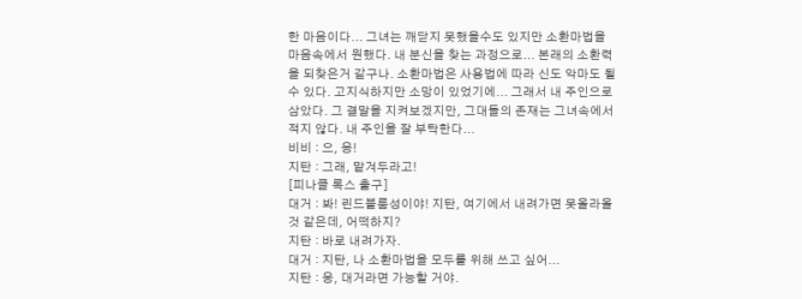한 마음이다... 그녀는 깨닫지 못했을수도 있지만 소환마법을 마음속에서 원했다. 내 분신을 찾는 과정으로... 본래의 소환력을 되찾은거 같구나. 소환마법은 사용법에 따라 신도 악마도 될 수 있다. 고지식하지만 소망이 있었기에... 그래서 내 주인으로 삼았다. 그 결말을 지켜보겠지만, 그대들의 존재는 그녀속에서 적지 않다. 내 주인을 잘 부탁한다...
비비 : 으, 응!
지탄 : 그래, 맡겨두라고!
[피나클 록스 출구]
대거 : 봐! 린드블룸성이야! 지탄, 여기에서 내려가면 못올라올것 같은데, 어떡하지?
지탄 : 바로 내려가자.
대거 : 지탄, 나 소환마법을 모두를 위해 쓰고 싶어...
지탄 : 응, 대거라면 가능할 거야.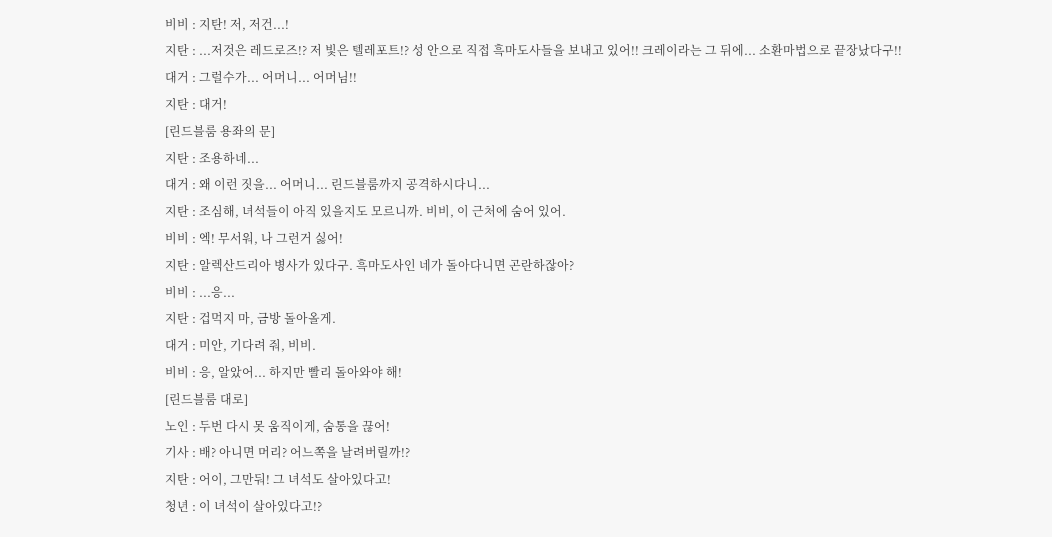비비 : 지탄! 저, 저건...!
지탄 : ...저것은 레드로즈!? 저 빛은 텔레포트!? 성 안으로 직접 흑마도사들을 보내고 있어!! 크레이라는 그 뒤에... 소환마법으로 끝장났다구!!
대거 : 그럴수가... 어머니... 어머님!!
지탄 : 대거!
[린드블룸 용좌의 문]
지탄 : 조용하네...
대거 : 왜 이런 짓을... 어머니... 린드블룸까지 공격하시다니...
지탄 : 조심해, 녀석들이 아직 있을지도 모르니까. 비비, 이 근처에 숨어 있어.
비비 : 엑! 무서워, 나 그런거 싫어!
지탄 : 알렉산드리아 병사가 있다구. 흑마도사인 네가 돌아다니면 곤란하잖아?
비비 : ...응...
지탄 : 겁먹지 마, 금방 돌아올게.
대거 : 미안, 기다려 줘, 비비.
비비 : 응, 알았어... 하지만 빨리 돌아와야 해!
[린드블룸 대로]
노인 : 두번 다시 못 움직이게, 숨통을 끊어!
기사 : 배? 아니면 머리? 어느쪽을 날려버릴까!?
지탄 : 어이, 그만둬! 그 녀석도 살아있다고!
청년 : 이 녀석이 살아있다고!?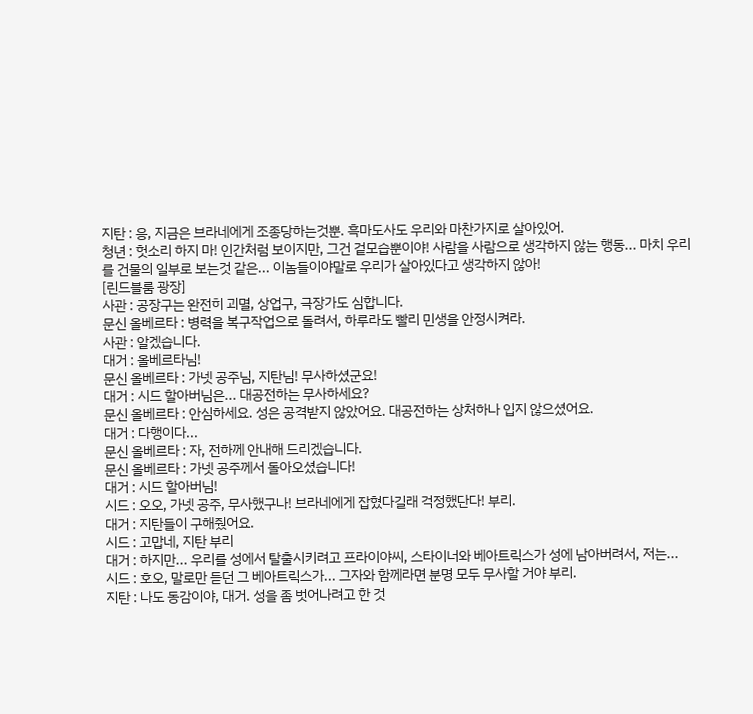지탄 : 응, 지금은 브라네에게 조종당하는것뿐. 흑마도사도 우리와 마찬가지로 살아있어.
청년 : 헛소리 하지 마! 인간처럼 보이지만, 그건 겉모습뿐이야! 사람을 사람으로 생각하지 않는 행동... 마치 우리를 건물의 일부로 보는것 같은... 이놈들이야말로 우리가 살아있다고 생각하지 않아!
[린드블룸 광장]
사관 : 공장구는 완전히 괴멸, 상업구, 극장가도 심합니다.
문신 올베르타 : 병력을 복구작업으로 돌려서, 하루라도 빨리 민생을 안정시켜라.
사관 : 알겠습니다.
대거 : 올베르타님!
문신 올베르타 : 가넷 공주님, 지탄님! 무사하셨군요!
대거 : 시드 할아버님은... 대공전하는 무사하세요?
문신 올베르타 : 안심하세요. 성은 공격받지 않았어요. 대공전하는 상처하나 입지 않으셨어요.
대거 : 다행이다...
문신 올베르타 : 자, 전하께 안내해 드리겠습니다.
문신 올베르타 : 가넷 공주께서 돌아오셨습니다!
대거 : 시드 할아버님!
시드 : 오오, 가넷 공주, 무사했구나! 브라네에게 잡혔다길래 걱정했단다! 부리.
대거 : 지탄들이 구해줬어요.
시드 : 고맙네, 지탄 부리
대거 : 하지만... 우리를 성에서 탈출시키려고 프라이야씨, 스타이너와 베아트릭스가 성에 남아버려서, 저는...
시드 : 호오, 말로만 듣던 그 베아트릭스가... 그자와 함께라면 분명 모두 무사할 거야 부리.
지탄 : 나도 동감이야, 대거. 성을 좀 벗어나려고 한 것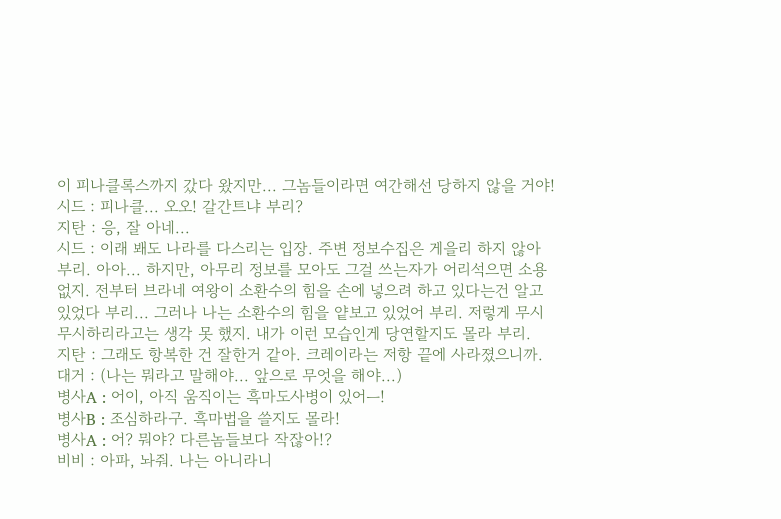이 피나클록스까지 갔다 왔지만... 그놈들이라면 여간해선 당하지 않을 거야!
시드 : 피나클... 오오! 갈간트냐 부리?
지탄 : 응, 잘 아네...
시드 : 이래 봬도 나라를 다스리는 입장. 주변 정보수집은 게을리 하지 않아 부리. 아아... 하지만, 아무리 정보를 모아도 그걸 쓰는자가 어리석으면 소용없지. 전부터 브라네 여왕이 소환수의 힘을 손에 넣으려 하고 있다는건 알고 있었다 부리... 그러나 나는 소환수의 힘을 얕보고 있었어 부리. 저렇게 무시무시하리라고는 생각 못 했지. 내가 이런 모습인게 당연할지도 몰라 부리.
지탄 : 그래도 항복한 건 잘한거 같아. 크레이라는 저항 끝에 사라졌으니까.
대거 : (나는 뭐라고 말해야... 앞으로 무엇을 해야...)
병사A : 어이, 아직 움직이는 흑마도사병이 있어ㅡ!
병사B : 조심하라구. 흑마법을 쓸지도 몰라!
병사A : 어? 뭐야? 다른놈들보다 작잖아!?
비비 : 아파, 놔줘. 나는 아니라니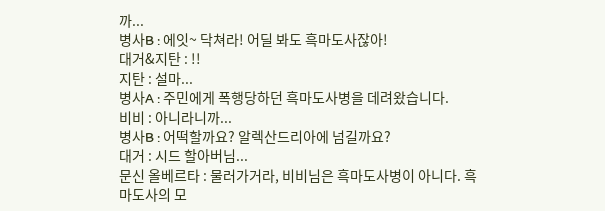까...
병사B : 에잇~ 닥쳐라! 어딜 봐도 흑마도사잖아!
대거&지탄 : !!
지탄 : 설마...
병사A : 주민에게 폭행당하던 흑마도사병을 데려왔습니다.
비비 : 아니라니까...
병사B : 어떡할까요? 알렉산드리아에 넘길까요?
대거 : 시드 할아버님...
문신 올베르타 : 물러가거라, 비비님은 흑마도사병이 아니다. 흑마도사의 모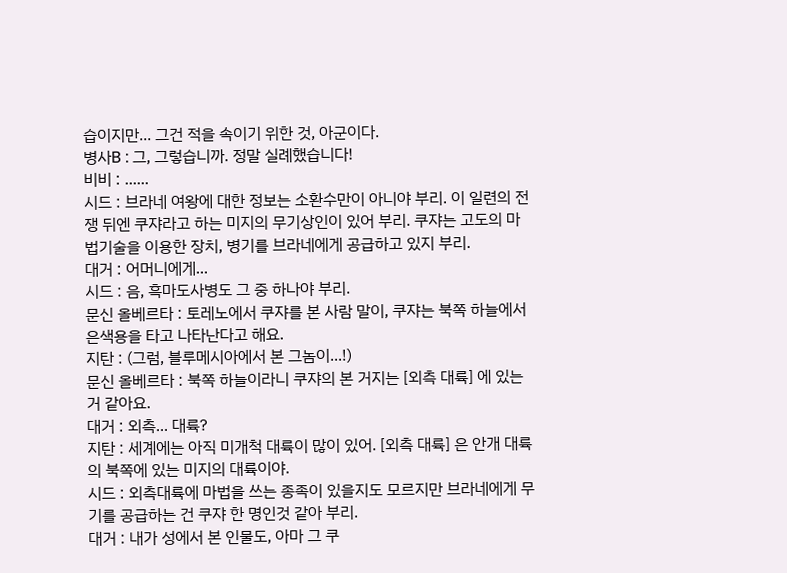습이지만... 그건 적을 속이기 위한 것, 아군이다.
병사B : 그, 그렇습니까. 정말 실례했습니다!
비비 : ......
시드 : 브라네 여왕에 대한 정보는 소환수만이 아니야 부리. 이 일련의 전쟁 뒤엔 쿠쟈라고 하는 미지의 무기상인이 있어 부리. 쿠쟈는 고도의 마법기술을 이용한 장치, 병기를 브라네에게 공급하고 있지 부리.
대거 : 어머니에게...
시드 : 음, 흑마도사병도 그 중 하나야 부리.
문신 올베르타 : 토레노에서 쿠쟈를 본 사람 말이, 쿠쟈는 북쪽 하늘에서 은색용을 타고 나타난다고 해요.
지탄 : (그럼, 블루메시아에서 본 그놈이...!)
문신 올베르타 : 북쪽 하늘이라니 쿠쟈의 본 거지는 [외측 대륙] 에 있는거 같아요.
대거 : 외측... 대륙?
지탄 : 세계에는 아직 미개척 대륙이 많이 있어. [외측 대륙] 은 안개 대륙의 북쪽에 있는 미지의 대륙이야.
시드 : 외측대륙에 마법을 쓰는 종족이 있을지도 모르지만 브라네에게 무기를 공급하는 건 쿠쟈 한 명인것 같아 부리.
대거 : 내가 성에서 본 인물도, 아마 그 쿠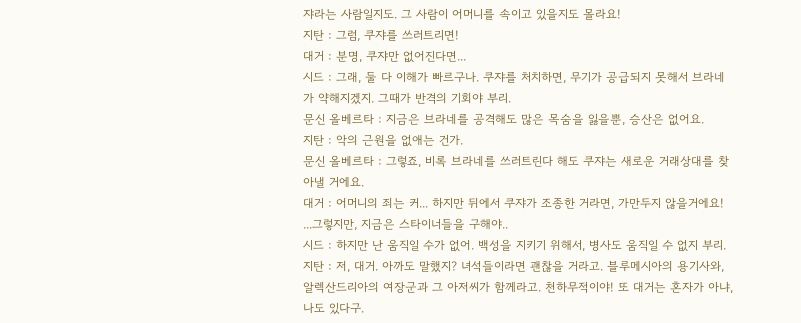쟈라는 사람일지도. 그 사람이 어머니를 속이고 있을지도 몰라요!
지탄 : 그럼, 쿠쟈를 쓰러트리면!
대거 : 분명, 쿠쟈만 없어진다면...
시드 : 그래, 둘 다 이해가 빠르구나. 쿠쟈를 처치하면, 무기가 공급되지 못해서 브라네가 약해지겠지. 그때가 반격의 기회야 부리.
문신 올베르타 : 지금은 브라네를 공격해도 많은 목숨을 잃을뿐, 승산은 없어요.
지탄 : 악의 근원을 없애는 건가.
문신 올베르타 : 그렇죠, 비록 브라네를 쓰러트린다 해도 쿠쟈는 새로운 거래상대를 찾아낼 거에요.
대거 : 어머니의 죄는 커... 하지만 뒤에서 쿠쟈가 조종한 거라면, 가만두지 않을거에요! ...그렇지만, 지금은 스타이너들을 구해야..
시드 : 하지만 난 움직일 수가 없어. 백성을 지키기 위해서, 병사도 움직일 수 없지 부리.
지탄 : 저, 대거. 아까도 말했지? 녀석들이라면 괜찮을 거라고. 블루메시아의 용기사와, 알렉산드리아의 여장군과 그 아저씨가 함께라고. 천하무적이야! 또 대거는 혼자가 아냐, 나도 있다구.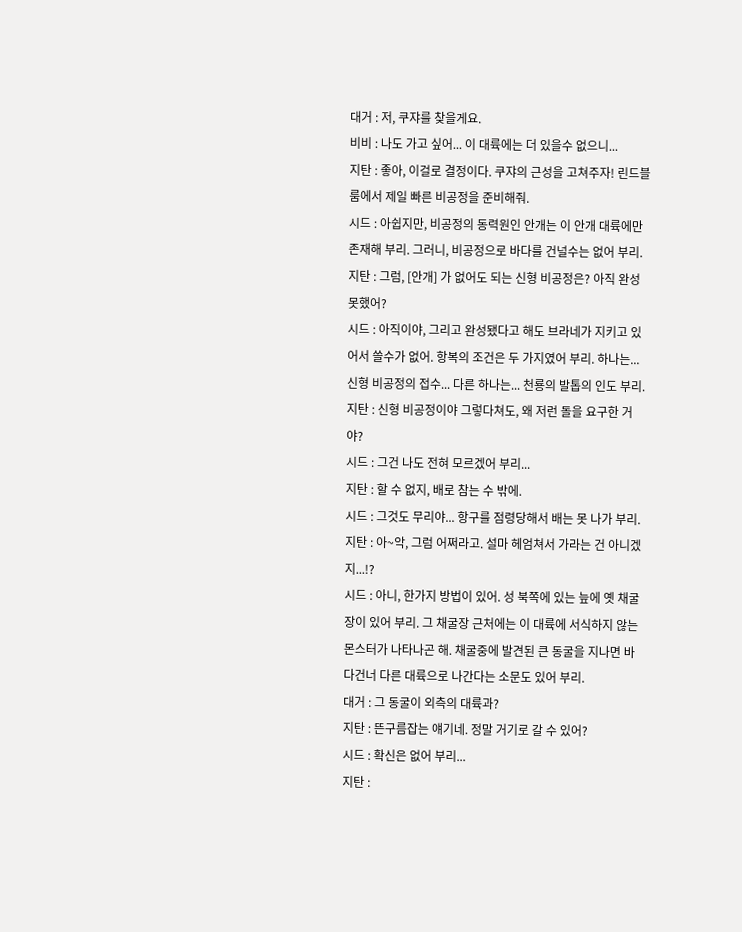대거 : 저, 쿠쟈를 찾을게요.
비비 : 나도 가고 싶어... 이 대륙에는 더 있을수 없으니...
지탄 : 좋아, 이걸로 결정이다. 쿠쟈의 근성을 고쳐주자! 린드블룸에서 제일 빠른 비공정을 준비해줘.
시드 : 아쉽지만, 비공정의 동력원인 안개는 이 안개 대륙에만 존재해 부리. 그러니, 비공정으로 바다를 건널수는 없어 부리.
지탄 : 그럼, [안개] 가 없어도 되는 신형 비공정은? 아직 완성 못했어?
시드 : 아직이야, 그리고 완성됐다고 해도 브라네가 지키고 있어서 쓸수가 없어. 항복의 조건은 두 가지였어 부리. 하나는... 신형 비공정의 접수... 다른 하나는... 천룡의 발톱의 인도 부리.
지탄 : 신형 비공정이야 그렇다쳐도, 왜 저런 돌을 요구한 거야?
시드 : 그건 나도 전혀 모르겠어 부리...
지탄 : 할 수 없지, 배로 참는 수 밖에.
시드 : 그것도 무리야... 항구를 점령당해서 배는 못 나가 부리.
지탄 : 아~악, 그럼 어쩌라고. 설마 헤엄쳐서 가라는 건 아니겠지...!?
시드 : 아니, 한가지 방법이 있어. 성 북쪽에 있는 늪에 옛 채굴장이 있어 부리. 그 채굴장 근처에는 이 대륙에 서식하지 않는 몬스터가 나타나곤 해. 채굴중에 발견된 큰 동굴을 지나면 바다건너 다른 대륙으로 나간다는 소문도 있어 부리.
대거 : 그 동굴이 외측의 대륙과?
지탄 : 뜬구름잡는 얘기네. 정말 거기로 갈 수 있어?
시드 : 확신은 없어 부리...
지탄 :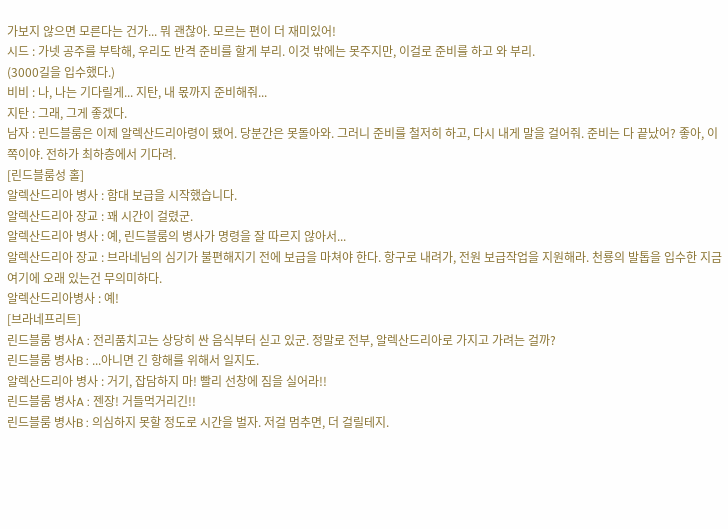가보지 않으면 모른다는 건가... 뭐 괜찮아. 모르는 편이 더 재미있어!
시드 : 가넷 공주를 부탁해, 우리도 반격 준비를 할게 부리. 이것 밖에는 못주지만, 이걸로 준비를 하고 와 부리.
(3000길을 입수했다.)
비비 : 나, 나는 기다릴게... 지탄, 내 몫까지 준비해줘...
지탄 : 그래, 그게 좋겠다.
남자 : 린드블룸은 이제 알렉산드리아령이 됐어. 당분간은 못돌아와. 그러니 준비를 철저히 하고, 다시 내게 말을 걸어줘. 준비는 다 끝났어? 좋아, 이쪽이야. 전하가 최하층에서 기다려.
[린드블룸성 홀]
알렉산드리아 병사 : 함대 보급을 시작했습니다.
알렉산드리아 장교 : 꽤 시간이 걸렸군.
알렉산드리아 병사 : 예, 린드블룸의 병사가 명령을 잘 따르지 않아서...
알렉산드리아 장교 : 브라네님의 심기가 불편해지기 전에 보급을 마쳐야 한다. 항구로 내려가, 전원 보급작업을 지원해라. 천룡의 발톱을 입수한 지금 여기에 오래 있는건 무의미하다.
알렉산드리아병사 : 예!
[브라네프리트]
린드블룸 병사A : 전리품치고는 상당히 싼 음식부터 싣고 있군. 정말로 전부, 알렉산드리아로 가지고 가려는 걸까?
린드블룸 병사B : ...아니면 긴 항해를 위해서 일지도.
알렉산드리아 병사 : 거기, 잡담하지 마! 빨리 선창에 짐을 실어라!!
린드블룸 병사A : 젠장! 거들먹거리긴!!
린드블룸 병사B : 의심하지 못할 정도로 시간을 벌자. 저걸 멈추면, 더 걸릴테지.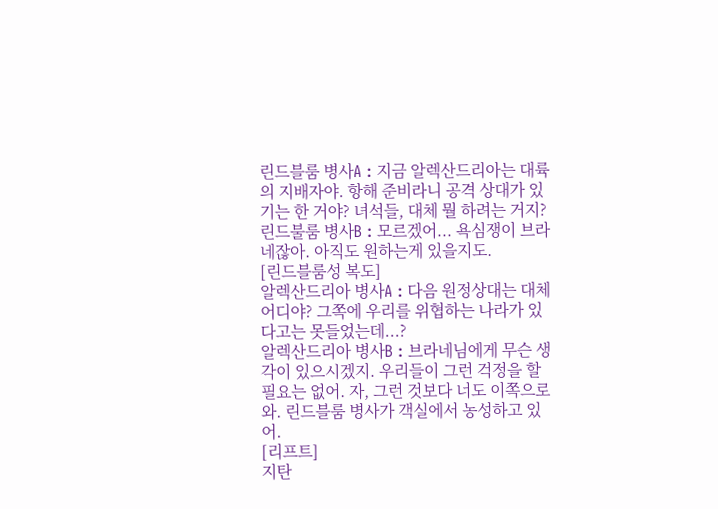린드블룸 병사A : 지금 알렉산드리아는 대륙의 지배자야. 항해 준비라니 공격 상대가 있기는 한 거야? 녀석들, 대체 뭘 하려는 거지?
린드불룸 병사B : 모르겠어... 욕심쟁이 브라네잖아. 아직도 원하는게 있을지도.
[린드블룸성 복도]
알렉산드리아 병사A : 다음 원정상대는 대체 어디야? 그쪽에 우리를 위협하는 나라가 있다고는 못들었는데...?
알렉산드리아 병사B : 브라네님에게 무슨 생각이 있으시겠지. 우리들이 그런 걱정을 할 필요는 없어. 자, 그런 것보다 너도 이쪽으로 와. 린드블룸 병사가 객실에서 농성하고 있어.
[리프트]
지탄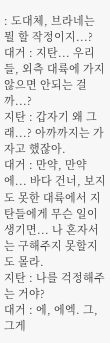: 도대체, 브라네는 뭘 할 작정이지...?
대거 : 지탄... 우리들, 외측 대륙에 가지 않으면 안되는 걸까...?
지탄 : 갑자기 왜 그래...? 아까까지는 가자고 했잖아.
대거 : 만약, 만약에... 바다 건너, 보지도 못한 대륙에서 지탄들에게 무슨 일이 생기면... 나 혼자서는 구해주지 못할지도 몰라.
지탄 : 나를 걱정해주는 거야?
대거 : 에, 에엑. 그, 그게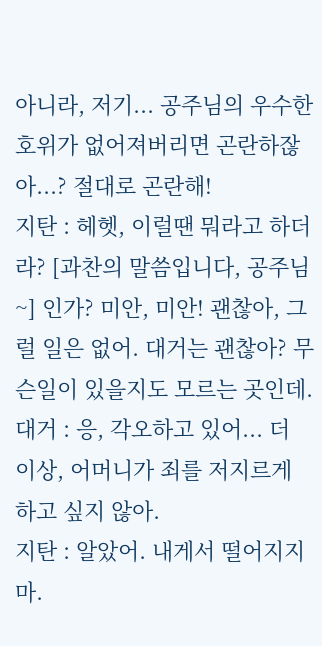아니라, 저기... 공주님의 우수한 호위가 없어져버리면 곤란하잖아...? 절대로 곤란해!
지탄 : 헤헷, 이럴땐 뭐라고 하더라? [과찬의 말씀입니다, 공주님~] 인가? 미안, 미안! 괜찮아, 그럴 일은 없어. 대거는 괜찮아? 무슨일이 있을지도 모르는 곳인데.
대거 : 응, 각오하고 있어... 더 이상, 어머니가 죄를 저지르게 하고 싶지 않아.
지탄 : 알았어. 내게서 떨어지지 마.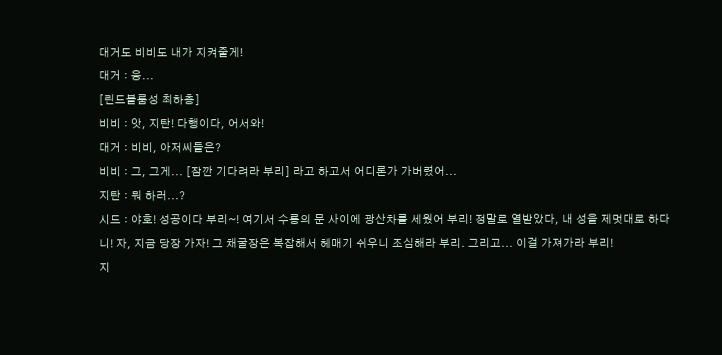대거도 비비도 내가 지켜줄게!
대거 : 응...
[린드블룸성 최하층]
비비 : 앗, 지탄! 다행이다, 어서와!
대거 : 비비, 아저씨들은?
비비 : 그, 그게... [잠깐 기다려라 부리] 라고 하고서 어디론가 가버렸어...
지탄 : 뭐 하러...?
시드 : 야호! 성공이다 부리~! 여기서 수룡의 문 사이에 광산차를 세웠어 부리! 정말로 열받았다, 내 성을 제멋대로 하다니! 자, 지금 당장 가자! 그 채굴장은 복잡해서 헤매기 쉬우니 조심해라 부리. 그리고... 이걸 가져가라 부리!
지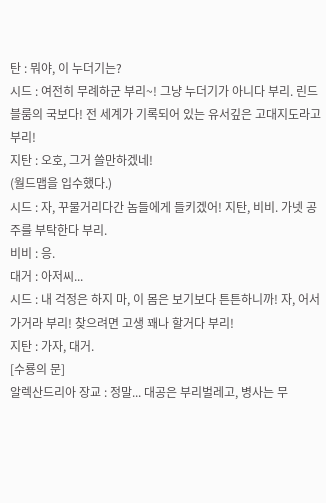탄 : 뭐야, 이 누더기는?
시드 : 여전히 무례하군 부리~! 그냥 누더기가 아니다 부리. 린드블룸의 국보다! 전 세계가 기록되어 있는 유서깊은 고대지도라고 부리!
지탄 : 오호, 그거 쓸만하겠네!
(월드맵을 입수했다.)
시드 : 자, 꾸물거리다간 놈들에게 들키겠어! 지탄, 비비. 가넷 공주를 부탁한다 부리.
비비 : 응.
대거 : 아저씨...
시드 : 내 걱정은 하지 마, 이 몸은 보기보다 튼튼하니까! 자, 어서 가거라 부리! 찾으려면 고생 꽤나 할거다 부리!
지탄 : 가자, 대거.
[수룡의 문]
알렉산드리아 장교 : 정말... 대공은 부리벌레고, 병사는 무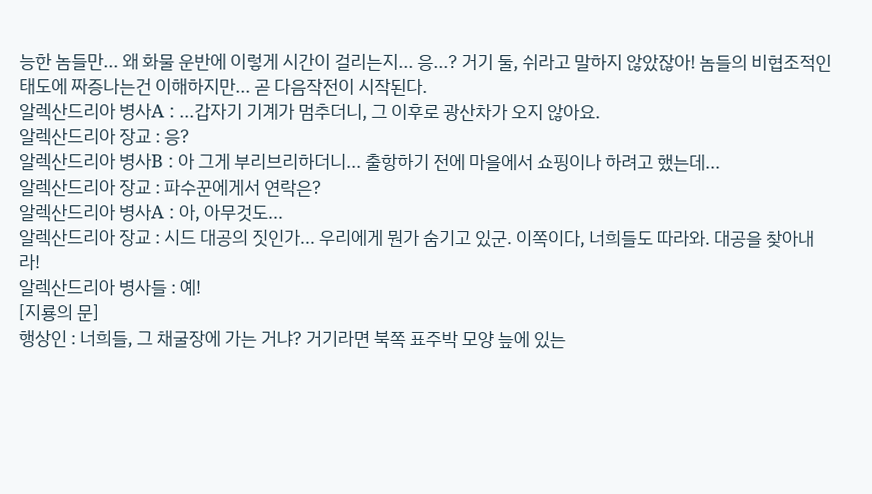능한 놈들만... 왜 화물 운반에 이렇게 시간이 걸리는지... 응...? 거기 둘, 쉬라고 말하지 않았잖아! 놈들의 비협조적인 태도에 짜증나는건 이해하지만... 곧 다음작전이 시작된다.
알렉산드리아 병사A : ...갑자기 기계가 멈추더니, 그 이후로 광산차가 오지 않아요.
알렉산드리아 장교 : 응?
알렉산드리아 병사B : 아 그게 부리브리하더니... 출항하기 전에 마을에서 쇼핑이나 하려고 했는데...
알렉산드리아 장교 : 파수꾼에게서 연락은?
알렉산드리아 병사A : 아, 아무것도...
알렉산드리아 장교 : 시드 대공의 짓인가... 우리에게 뭔가 숨기고 있군. 이쪽이다, 너희들도 따라와. 대공을 찾아내라!
알렉산드리아 병사들 : 예!
[지룡의 문]
행상인 : 너희들, 그 채굴장에 가는 거냐? 거기라면 북쪽 표주박 모양 늪에 있는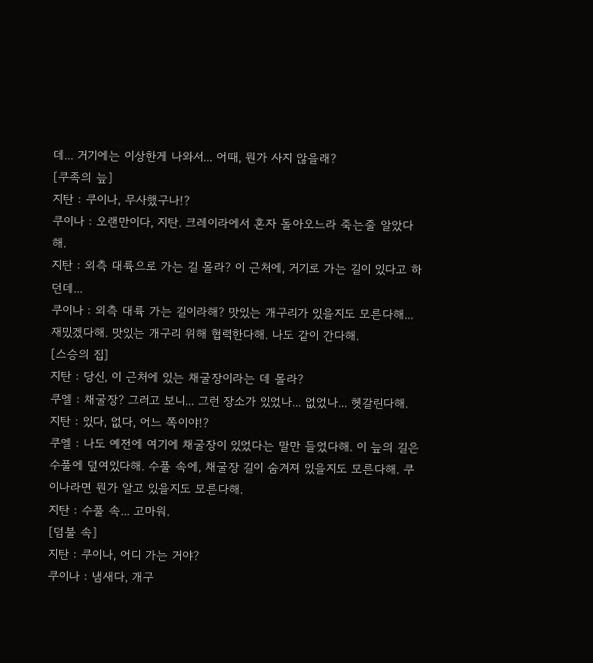데... 거기에는 이상한게 나와서... 어때, 뭔가 사지 않을래?
[쿠족의 늪]
지탄 : 쿠이나, 무사했구나!?
쿠이나 : 오랜만이다, 지탄. 크레이라에서 혼자 돌아오느라 죽는줄 알았다해.
지탄 : 외측 대륙으로 가는 길 몰라? 이 근처에, 거기로 가는 길이 있다고 하던데...
쿠이나 : 외측 대륙 가는 길이라해? 맛있는 개구리가 있을지도 모른다해... 재밌겠다해. 맛있는 개구리 위해 협력한다해. 나도 같이 간다해.
[스승의 집]
지탄 : 당신, 이 근처에 있는 채굴장이라는 데 몰라?
쿠엘 : 채굴장? 그러고 보니... 그런 장소가 있었나... 없었나... 헷갈린다해.
지탄 : 있다, 없다, 어느 쪽이야!?
쿠엘 : 나도 예전에 여기에 채굴장이 있었다는 말만 들었다해. 이 늪의 길은 수풀에 덮여있다해. 수풀 속에, 채굴장 길이 숨겨져 있을지도 모른다해. 쿠이나라면 뭔가 알고 있을지도 모른다해.
지탄 : 수풀 속... 고마워.
[덤불 속]
지탄 : 쿠이나, 어디 가는 거야?
쿠이나 : 냄새다, 개구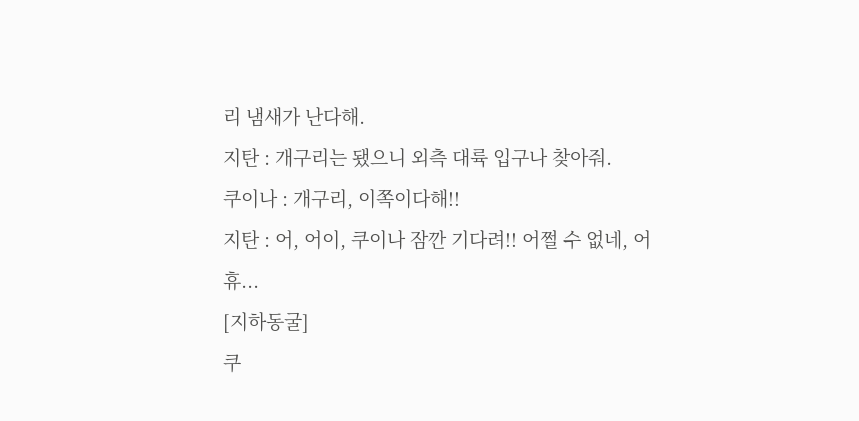리 냄새가 난다해.
지탄 : 개구리는 됐으니 외측 대륙 입구나 찾아줘.
쿠이나 : 개구리, 이쪽이다해!!
지탄 : 어, 어이, 쿠이나 잠깐 기다려!! 어쩔 수 없네, 어휴...
[지하동굴]
쿠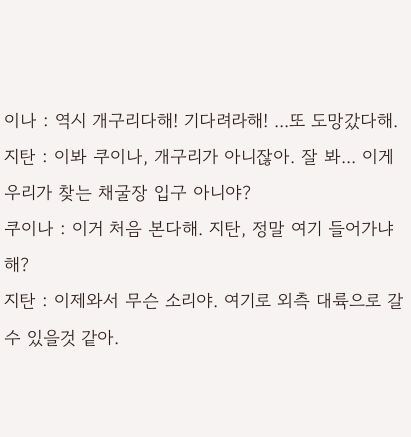이나 : 역시 개구리다해! 기다려라해! ...또 도망갔다해.
지탄 : 이봐 쿠이나, 개구리가 아니잖아. 잘 봐... 이게 우리가 찾는 채굴장 입구 아니야?
쿠이나 : 이거 처음 본다해. 지탄, 정말 여기 들어가냐해?
지탄 : 이제와서 무슨 소리야. 여기로 외측 대륙으로 갈 수 있을것 같아.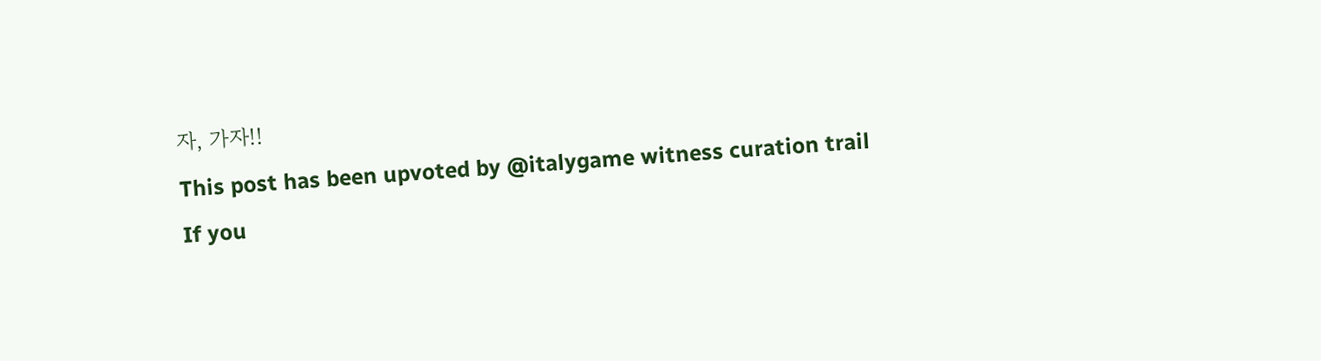자, 가자!!
This post has been upvoted by @italygame witness curation trail
If you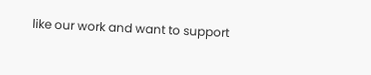like our work and want to support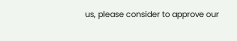us, please consider to approve our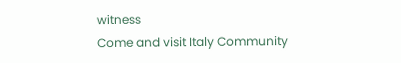witness
Come and visit Italy Community